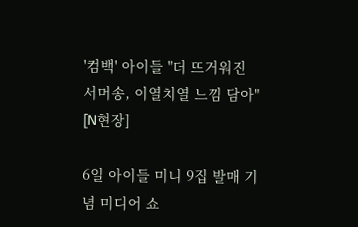'컴백' 아이들 "더 뜨거워진 서머송, 이열치열 느낌 담아" [N현장]

6일 아이들 미니 9집 발매 기념 미디어 쇼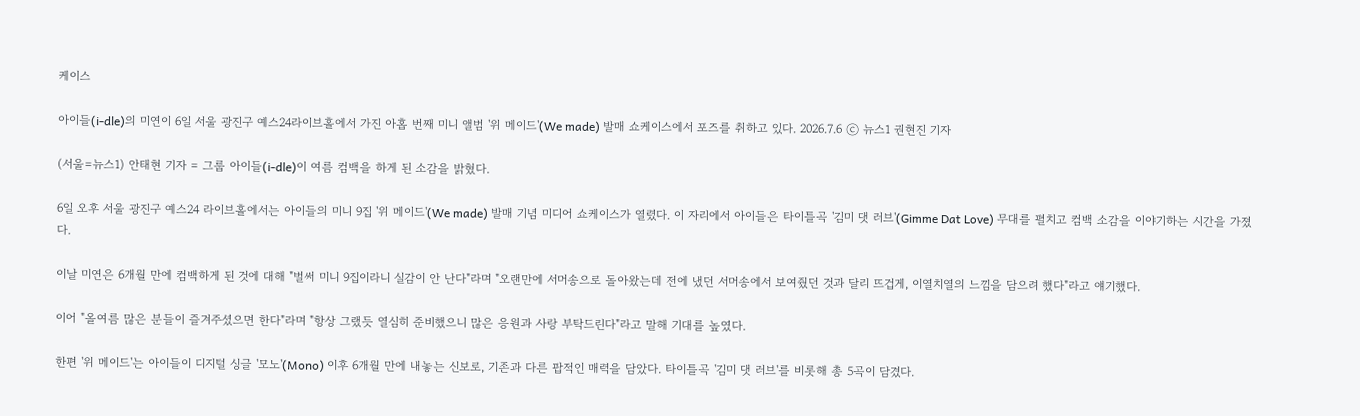케이스

아이들(i-dle)의 미연이 6일 서울 광진구 예스24라이브홀에서 가진 아홉 번째 미니 앨범 '위 메이드'(We made) 발매 쇼케이스에서 포즈를 취하고 있다. 2026.7.6 ⓒ 뉴스1 권현진 기자

(서울=뉴스1) 안태현 기자 = 그룹 아이들(i-dle)이 여름 컴백을 하게 된 소감을 밝혔다.

6일 오후 서울 광진구 예스24 라이브홀에서는 아이들의 미니 9집 '위 메이드'(We made) 발매 기념 미디어 쇼케이스가 열렸다. 이 자리에서 아이들은 타이틀곡 '김미 댓 러브'(Gimme Dat Love) 무대를 펼치고 컴백 소감을 이야기하는 시간을 가졌다.

이날 미연은 6개월 만에 컴백하게 된 것에 대해 "벌써 미니 9집이라니 실감이 안 난다"라며 "오랜만에 서머송으로 돌아왔는데 전에 냈던 서머송에서 보여줬던 것과 달리 뜨겁게, 이열치열의 느낌을 담으려 했다"라고 얘기했다.

이어 "올여름 많은 분들이 즐겨주셨으면 한다"라며 "항상 그랬듯 열심히 준비했으니 많은 응원과 사랑 부탁드린다"라고 말해 기대를 높였다.

한편 '위 메이드'는 아이들이 디지털 싱글 '모노'(Mono) 이후 6개월 만에 내놓는 신보로, 기존과 다른 팝적인 매력을 담았다. 타이틀곡 '김미 댓 러브'를 비롯해 총 5곡이 담겼다.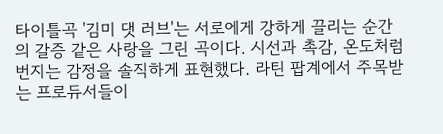타이틀곡 '김미 댓 러브'는 서로에게 강하게 끌리는 순간의 갈증 같은 사랑을 그린 곡이다. 시선과 촉감, 온도처럼 번지는 감정을 솔직하게 표현했다. 라틴 팝계에서 주목받는 프로듀서들이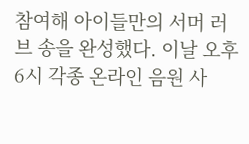참여해 아이들만의 서머 러브 송을 완성했다. 이날 오후 6시 각종 온라인 음원 사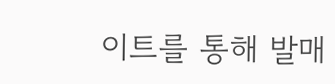이트를 통해 발매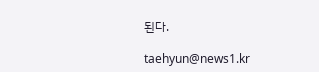된다.

taehyun@news1.kr